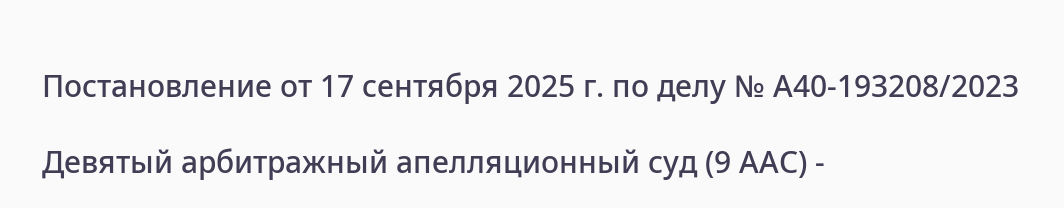Постановление от 17 сентября 2025 г. по делу № А40-193208/2023

Девятый арбитражный апелляционный суд (9 ААС) -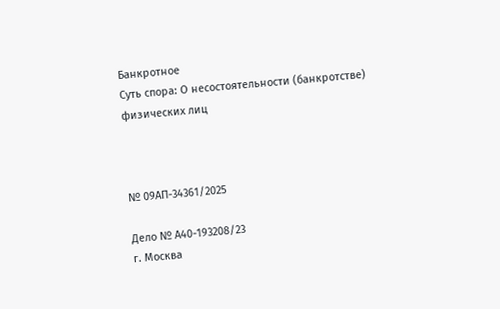Банкротное
Суть спора: О несостоятельности (банкротстве) физических лиц



№ 09АП-34361/2025

Дело № А40-193208/23
г. Москва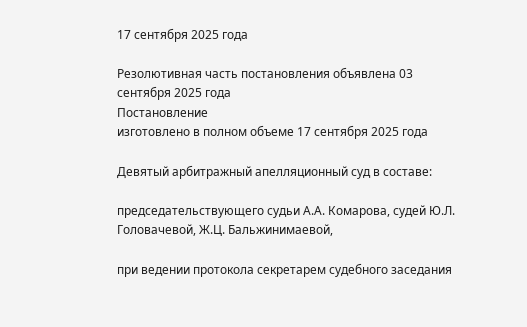17 сентября 2025 года

Резолютивная часть постановления объявлена 03 сентября 2025 года
Постановление
изготовлено в полном объеме 17 сентября 2025 года

Девятый арбитражный апелляционный суд в составе:

председательствующего судьи А.А. Комарова, судей Ю.Л. Головачевой, Ж.Ц. Бальжинимаевой,

при ведении протокола секретарем судебного заседания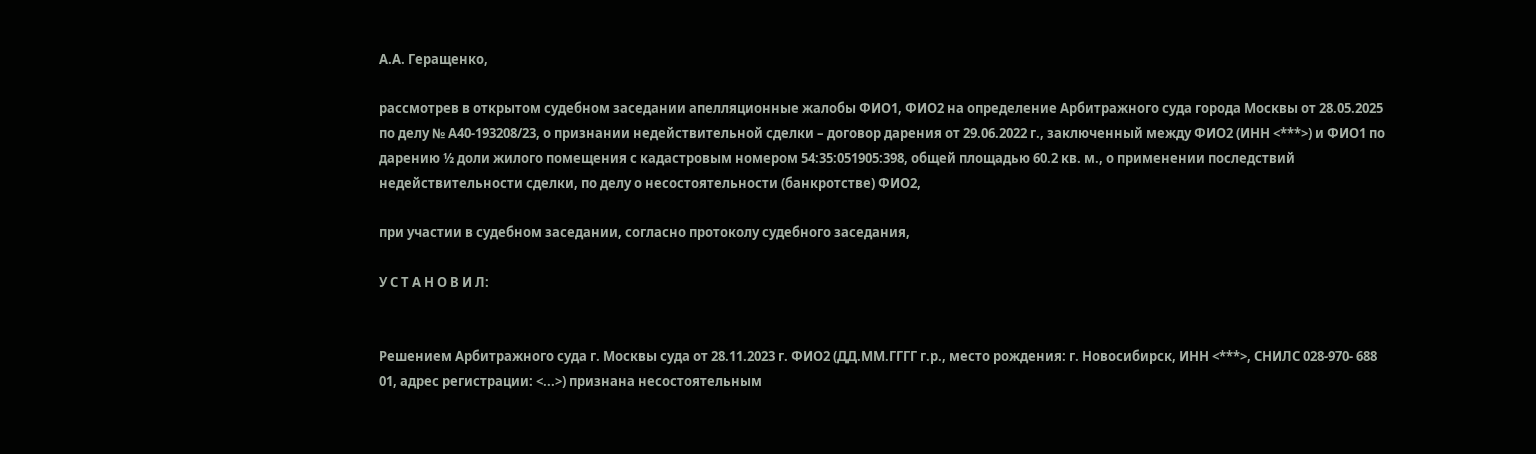А.А. Геращенко,

рассмотрев в открытом судебном заседании апелляционные жалобы ФИО1, ФИО2 на определение Арбитражного суда города Москвы от 28.05.2025 по делу № А40-193208/23, о признании недействительной сделки – договор дарения от 29.06.2022 г., заключенный между ФИО2 (ИНН <***>) и ФИО1 по дарению ½ доли жилого помещения с кадастровым номером 54:35:051905:398, общей площадью 60.2 кв. м., о применении последствий недействительности сделки, по делу о несостоятельности (банкротстве) ФИО2,

при участии в судебном заседании, согласно протоколу судебного заседания,

У С Т А Н О В И Л:


Решением Арбитражного суда г. Москвы суда от 28.11.2023 г. ФИО2 (ДД.ММ.ГГГГ г.р., место рождения: г. Новосибирск, ИНН <***>, СНИЛС 028-970- 688 01, адрес регистрации: <...>) признана несостоятельным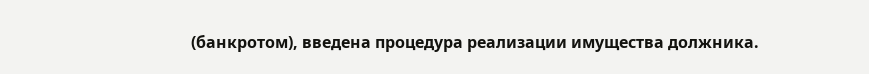(банкротом), введена процедура реализации имущества должника.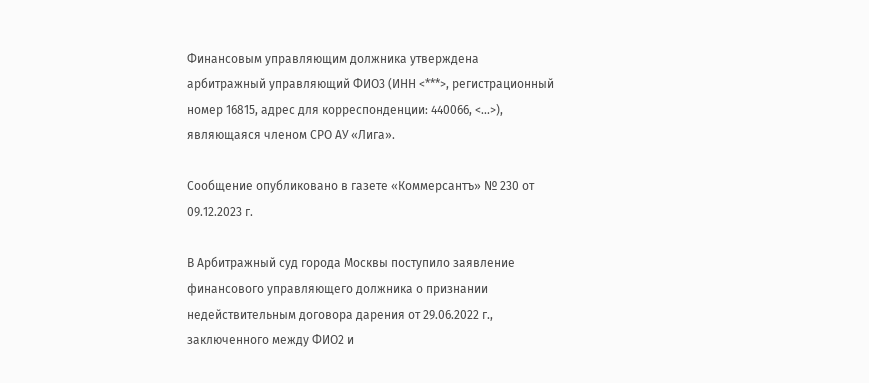Финансовым управляющим должника утверждена арбитражный управляющий ФИО3 (ИНН <***>, регистрационный номер 16815, адрес для корреспонденции: 440066, <...>), являющаяся членом СРО АУ «Лига».

Сообщение опубликовано в газете «Коммерсантъ» № 230 от 09.12.2023 г.

В Арбитражный суд города Москвы поступило заявление финансового управляющего должника о признании недействительным договора дарения от 29.06.2022 г., заключенного между ФИО2 и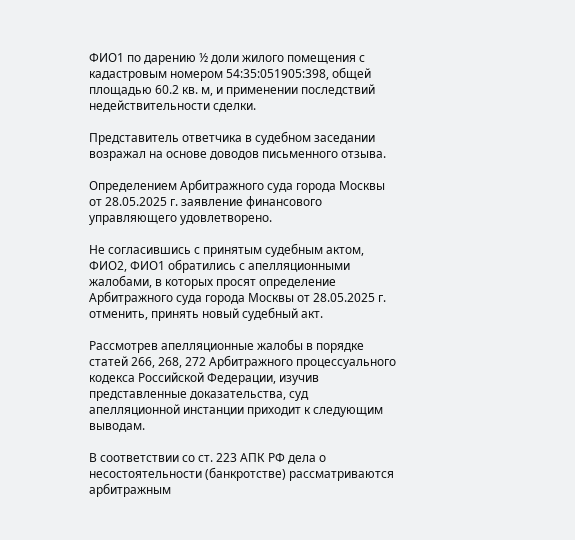ФИО1 по дарению ½ доли жилого помещения с кадастровым номером 54:35:051905:398, общей площадью 60.2 кв. м, и применении последствий недействительности сделки.

Представитель ответчика в судебном заседании возражал на основе доводов письменного отзыва.

Определением Арбитражного суда города Москвы от 28.05.2025 г. заявление финансового управляющего удовлетворено.

Не согласившись с принятым судебным актом, ФИО2, ФИО1 обратились с апелляционными жалобами, в которых просят определение Арбитражного суда города Москвы от 28.05.2025 г. отменить, принять новый судебный акт.

Рассмотрев апелляционные жалобы в порядке статей 266, 268, 272 Арбитражного процессуального кодекса Российской Федерации, изучив представленные доказательства, суд апелляционной инстанции приходит к следующим выводам.

В соответствии со ст. 223 АПК РФ дела о несостоятельности (банкротстве) рассматриваются арбитражным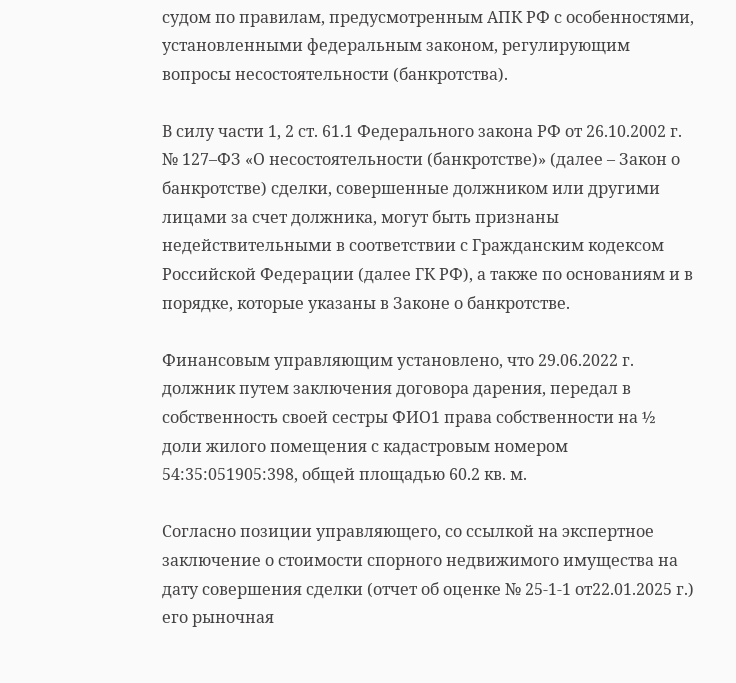судом по правилам, предусмотренным АПК РФ с особенностями, установленными федеральным законом, регулирующим вопросы несостоятельности (банкротства).

В силу части 1, 2 ст. 61.1 Федерального закона РФ от 26.10.2002 г. № 127–ФЗ «О несостоятельности (банкротстве)» (далее – Закон о банкротстве) сделки, совершенные должником или другими лицами за счет должника, могут быть признаны недействительными в соответствии с Гражданским кодексом Российской Федерации (далее ГК РФ), а также по основаниям и в порядке, которые указаны в Законе о банкротстве.

Финансовым управляющим установлено, что 29.06.2022 г. должник путем заключения договора дарения, передал в собственность своей сестры ФИО1 права собственности на ½ доли жилого помещения с кадастровым номером 54:35:051905:398, общей площадью 60.2 кв. м.

Согласно позиции управляющего, со ссылкой на экспертное заключение о стоимости спорного недвижимого имущества на дату совершения сделки (отчет об оценке № 25-1-1 от22.01.2025 г.) его рыночная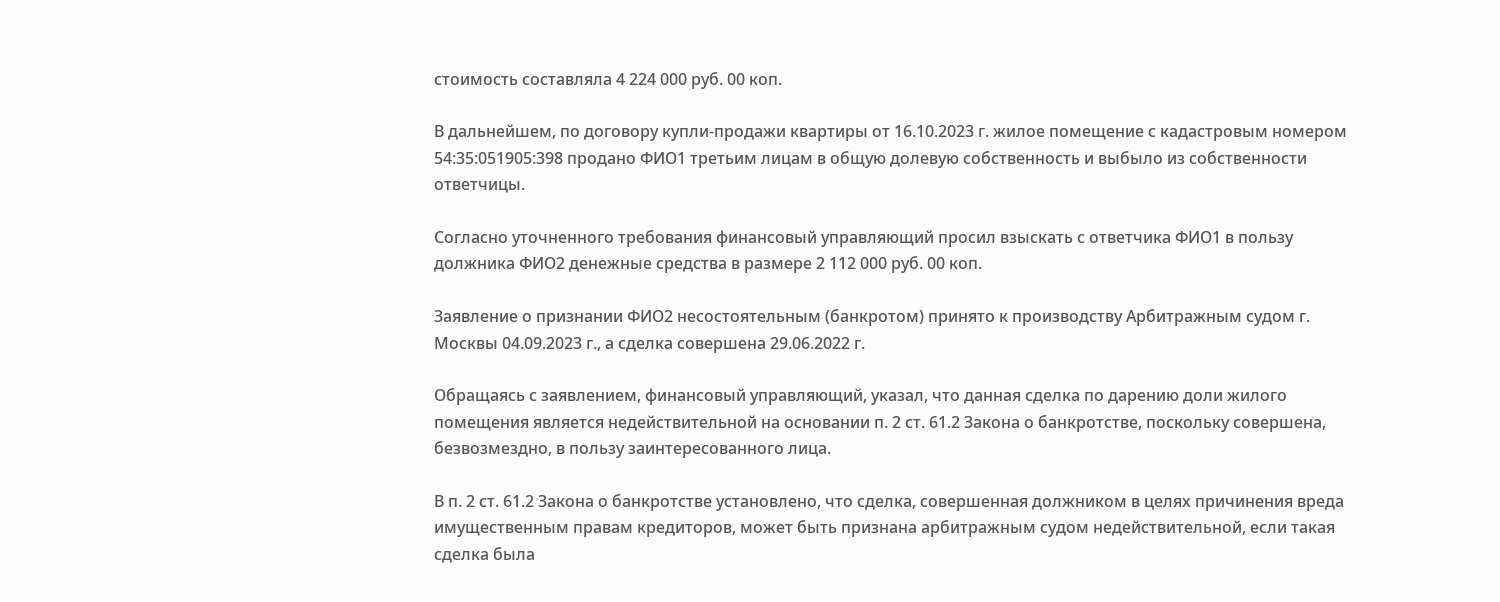стоимость составляла 4 224 000 руб. 00 коп.

В дальнейшем, по договору купли-продажи квартиры от 16.10.2023 г. жилое помещение с кадастровым номером 54:35:051905:398 продано ФИО1 третьим лицам в общую долевую собственность и выбыло из собственности ответчицы.

Согласно уточненного требования финансовый управляющий просил взыскать с ответчика ФИО1 в пользу должника ФИО2 денежные средства в размере 2 112 000 руб. 00 коп.

Заявление о признании ФИО2 несостоятельным (банкротом) принято к производству Арбитражным судом г. Москвы 04.09.2023 г., а сделка совершена 29.06.2022 г.

Обращаясь с заявлением, финансовый управляющий, указал, что данная сделка по дарению доли жилого помещения является недействительной на основании п. 2 ст. 61.2 Закона о банкротстве, поскольку совершена, безвозмездно, в пользу заинтересованного лица.

В п. 2 ст. 61.2 Закона о банкротстве установлено, что сделка, совершенная должником в целях причинения вреда имущественным правам кредиторов, может быть признана арбитражным судом недействительной, если такая сделка была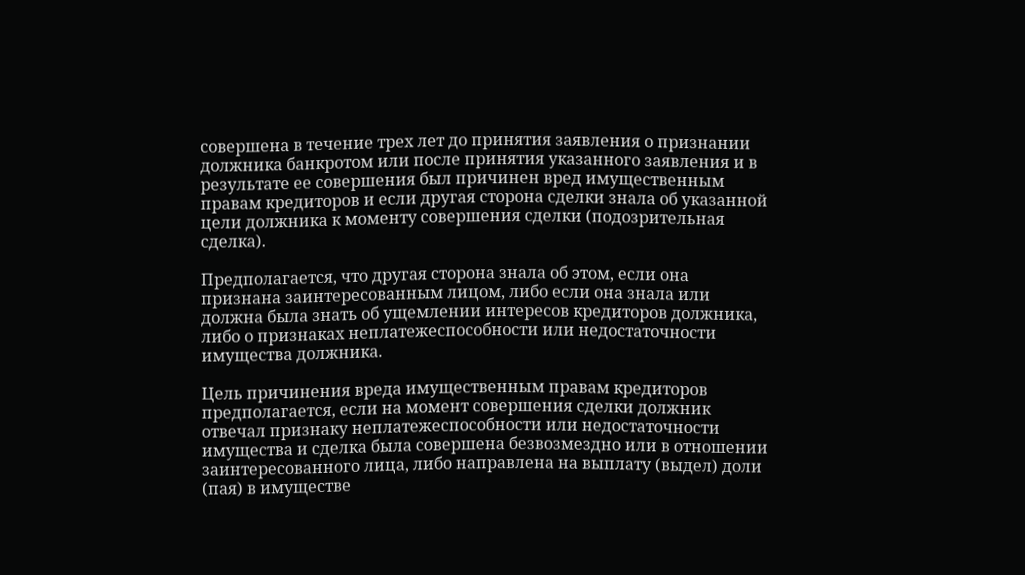совершена в течение трех лет до принятия заявления о признании должника банкротом или после принятия указанного заявления и в результате ее совершения был причинен вред имущественным правам кредиторов и если другая сторона сделки знала об указанной цели должника к моменту совершения сделки (подозрительная сделка).

Предполагается, что другая сторона знала об этом, если она признана заинтересованным лицом, либо если она знала или должна была знать об ущемлении интересов кредиторов должника, либо о признаках неплатежеспособности или недостаточности имущества должника.

Цель причинения вреда имущественным правам кредиторов предполагается, если на момент совершения сделки должник отвечал признаку неплатежеспособности или недостаточности имущества и сделка была совершена безвозмездно или в отношении заинтересованного лица, либо направлена на выплату (выдел) доли (пая) в имуществе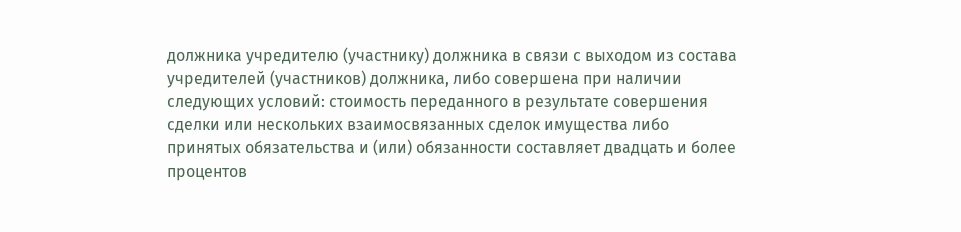должника учредителю (участнику) должника в связи с выходом из состава учредителей (участников) должника, либо совершена при наличии следующих условий: стоимость переданного в результате совершения сделки или нескольких взаимосвязанных сделок имущества либо принятых обязательства и (или) обязанности составляет двадцать и более процентов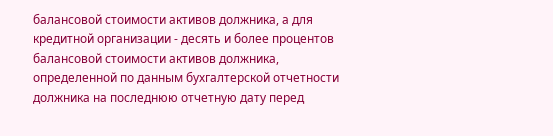балансовой стоимости активов должника, а для кредитной организации - десять и более процентов балансовой стоимости активов должника, определенной по данным бухгалтерской отчетности должника на последнюю отчетную дату перед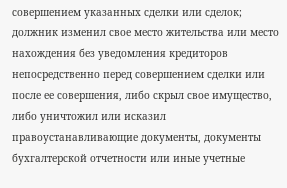совершением указанных сделки или сделок; должник изменил свое место жительства или место нахождения без уведомления кредиторов непосредственно перед совершением сделки или после ее совершения, либо скрыл свое имущество, либо уничтожил или исказил правоустанавливающие документы, документы бухгалтерской отчетности или иные учетные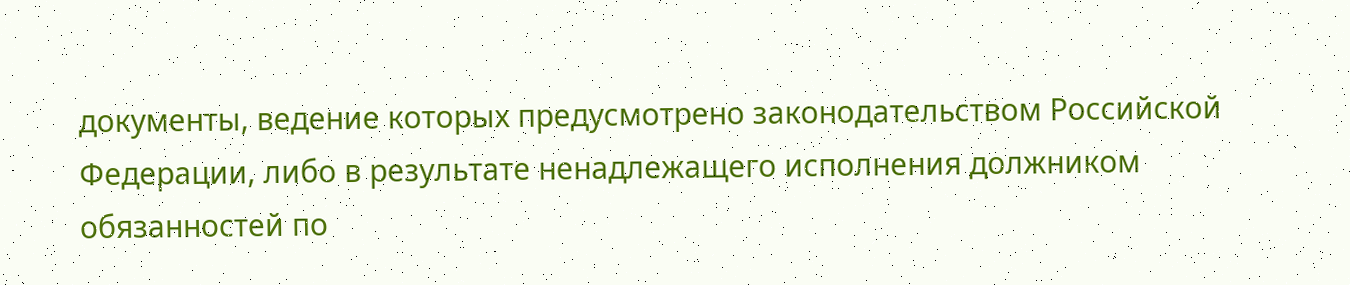документы, ведение которых предусмотрено законодательством Российской Федерации, либо в результате ненадлежащего исполнения должником обязанностей по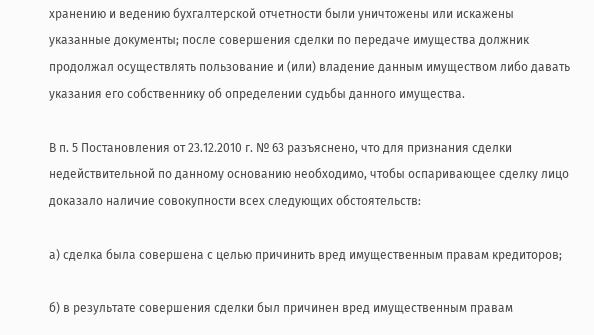хранению и ведению бухгалтерской отчетности были уничтожены или искажены указанные документы; после совершения сделки по передаче имущества должник продолжал осуществлять пользование и (или) владение данным имуществом либо давать указания его собственнику об определении судьбы данного имущества.

В п. 5 Постановления от 23.12.2010 г. № 63 разъяснено, что для признания сделки недействительной по данному основанию необходимо, чтобы оспаривающее сделку лицо доказало наличие совокупности всех следующих обстоятельств:

а) сделка была совершена с целью причинить вред имущественным правам кредиторов;

б) в результате совершения сделки был причинен вред имущественным правам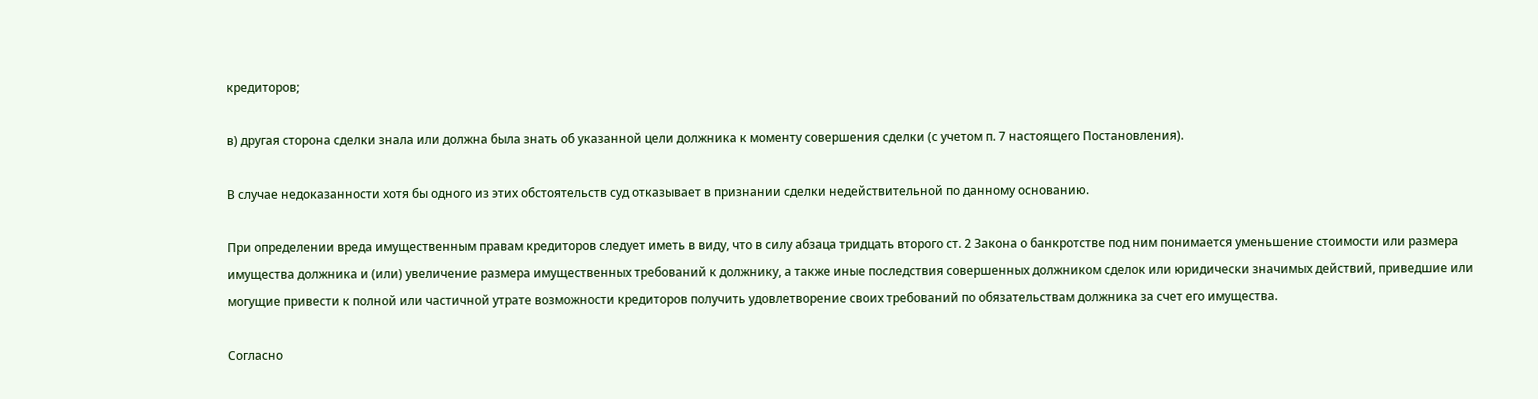кредиторов;

в) другая сторона сделки знала или должна была знать об указанной цели должника к моменту совершения сделки (с учетом п. 7 настоящего Постановления).

В случае недоказанности хотя бы одного из этих обстоятельств суд отказывает в признании сделки недействительной по данному основанию.

При определении вреда имущественным правам кредиторов следует иметь в виду, что в силу абзаца тридцать второго ст. 2 Закона о банкротстве под ним понимается уменьшение стоимости или размера имущества должника и (или) увеличение размера имущественных требований к должнику, а также иные последствия совершенных должником сделок или юридически значимых действий, приведшие или могущие привести к полной или частичной утрате возможности кредиторов получить удовлетворение своих требований по обязательствам должника за счет его имущества.

Согласно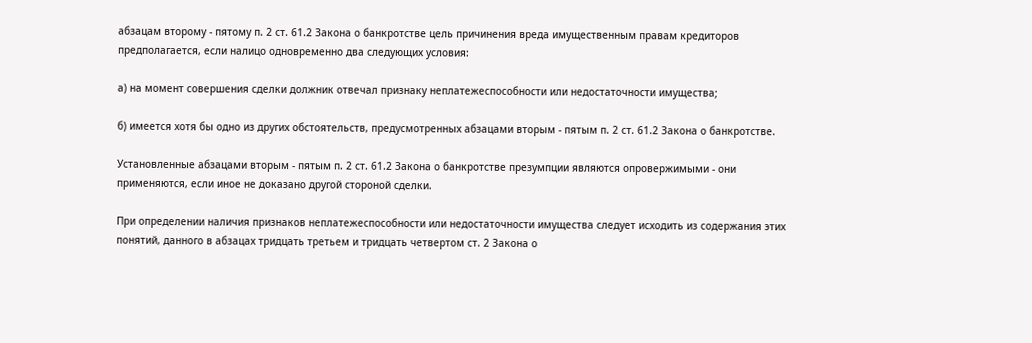абзацам второму - пятому п. 2 ст. 61.2 Закона о банкротстве цель причинения вреда имущественным правам кредиторов предполагается, если налицо одновременно два следующих условия:

а) на момент совершения сделки должник отвечал признаку неплатежеспособности или недостаточности имущества;

б) имеется хотя бы одно из других обстоятельств, предусмотренных абзацами вторым - пятым п. 2 ст. 61.2 Закона о банкротстве.

Установленные абзацами вторым - пятым п. 2 ст. 61.2 Закона о банкротстве презумпции являются опровержимыми - они применяются, если иное не доказано другой стороной сделки.

При определении наличия признаков неплатежеспособности или недостаточности имущества следует исходить из содержания этих понятий, данного в абзацах тридцать третьем и тридцать четвертом ст. 2 Закона о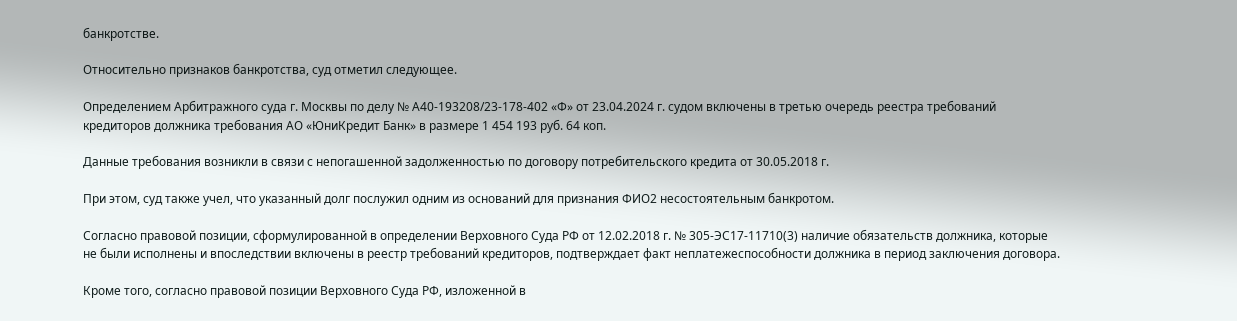банкротстве.

Относительно признаков банкротства, суд отметил следующее.

Определением Арбитражного суда г. Москвы по делу № А40-193208/23-178-402 «Ф» от 23.04.2024 г. судом включены в третью очередь реестра требований кредиторов должника требования АО «ЮниКредит Банк» в размере 1 454 193 руб. 64 коп.

Данные требования возникли в связи с непогашенной задолженностью по договору потребительского кредита от 30.05.2018 г.

При этом, суд также учел, что указанный долг послужил одним из оснований для признания ФИО2 несостоятельным банкротом.

Согласно правовой позиции, сформулированной в определении Верховного Суда РФ от 12.02.2018 г. № 305-ЭС17-11710(3) наличие обязательств должника, которые не были исполнены и впоследствии включены в реестр требований кредиторов, подтверждает факт неплатежеспособности должника в период заключения договора.

Кроме того, согласно правовой позиции Верховного Суда РФ, изложенной в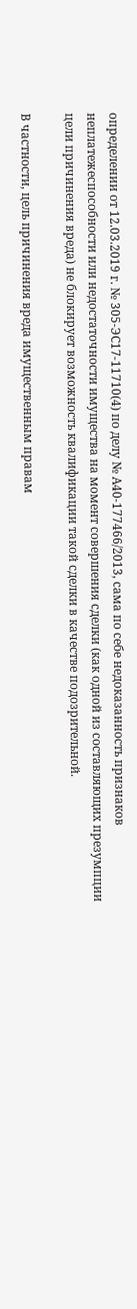определении от 12.03.2019 г. № 305-ЭС17-11710(4) по делу № А40-177466/2013, сама по себе недоказанность признаков неплатежеспособности или недостаточности имущества на момент совершения сделки (как одной из составляющих презумпции цели причинения вреда) не блокирует возможность квалификации такой сделки в качестве подозрительной.

В частности, цель причинения вреда имущественным правам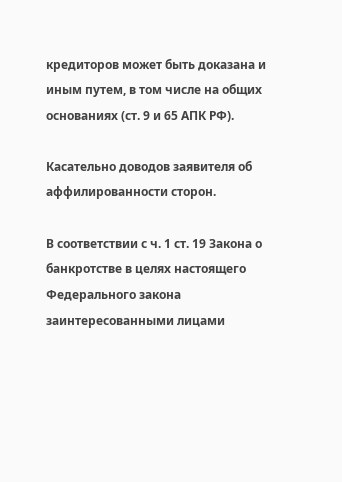кредиторов может быть доказана и иным путем, в том числе на общих основаниях (ст. 9 и 65 АПК РФ).

Касательно доводов заявителя об аффилированности сторон.

В соответствии с ч. 1 ст. 19 Закона о банкротстве в целях настоящего Федерального закона заинтересованными лицами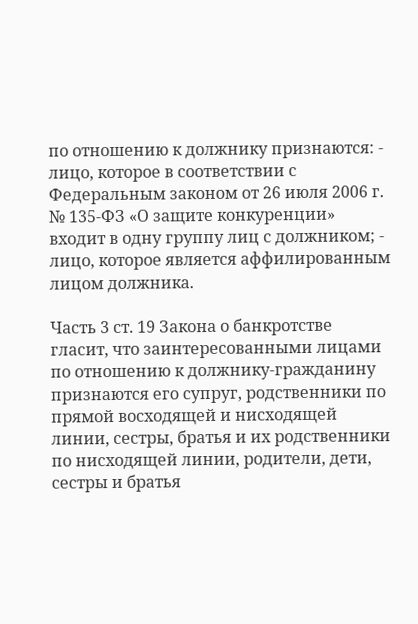по отношению к должнику признаются: - лицо, которое в соответствии с Федеральным законом от 26 июля 2006 г. № 135-ФЗ «О защите конкуренции» входит в одну группу лиц с должником; - лицо, которое является аффилированным лицом должника.

Часть 3 ст. 19 Закона о банкротстве гласит, что заинтересованными лицами по отношению к должнику-гражданину признаются его супруг, родственники по прямой восходящей и нисходящей линии, сестры, братья и их родственники по нисходящей линии, родители, дети, сестры и братья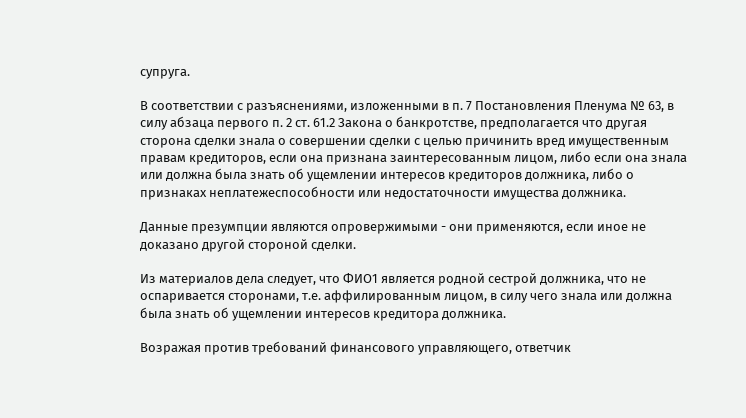супруга.

В соответствии с разъяснениями, изложенными в п. 7 Постановления Пленума № 63, в силу абзаца первого п. 2 ст. 61.2 Закона о банкротстве, предполагается что другая сторона сделки знала о совершении сделки с целью причинить вред имущественным правам кредиторов, если она признана заинтересованным лицом, либо если она знала или должна была знать об ущемлении интересов кредиторов должника, либо о признаках неплатежеспособности или недостаточности имущества должника.

Данные презумпции являются опровержимыми - они применяются, если иное не доказано другой стороной сделки.

Из материалов дела следует, что ФИО1 является родной сестрой должника, что не оспаривается сторонами, т.е. аффилированным лицом, в силу чего знала или должна была знать об ущемлении интересов кредитора должника.

Возражая против требований финансового управляющего, ответчик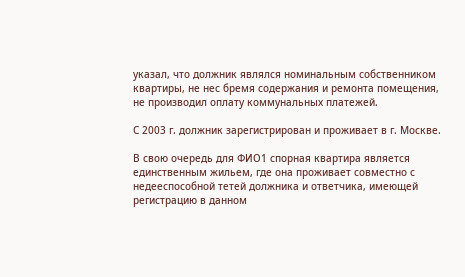указал, что должник являлся номинальным собственником квартиры, не нес бремя содержания и ремонта помещения, не производил оплату коммунальных платежей.

С 2003 г. должник зарегистрирован и проживает в г. Москве.

В свою очередь для ФИО1 спорная квартира является единственным жильем, где она проживает совместно с недееспособной тетей должника и ответчика, имеющей регистрацию в данном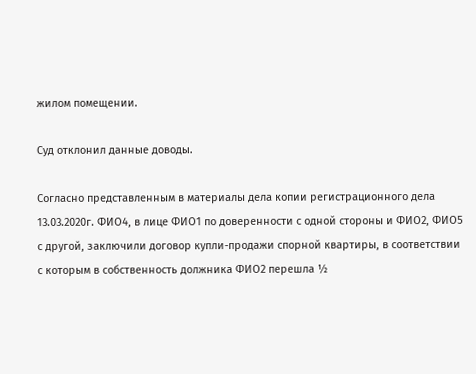жилом помещении.

Суд отклонил данные доводы.

Согласно представленным в материалы дела копии регистрационного дела 13.03.2020г. ФИО4, в лице ФИО1 по доверенности с одной стороны и ФИО2, ФИО5 с другой, заключили договор купли-продажи спорной квартиры, в соответствии с которым в собственность должника ФИО2 перешла ½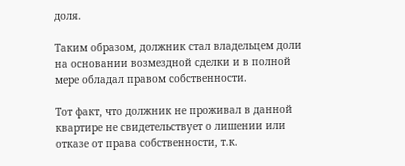доля.

Таким образом, должник стал владельцем доли на основании возмездной сделки и в полной мере обладал правом собственности.

Тот факт, что должник не проживал в данной квартире не свидетельствует о лишении или отказе от права собственности, т.к.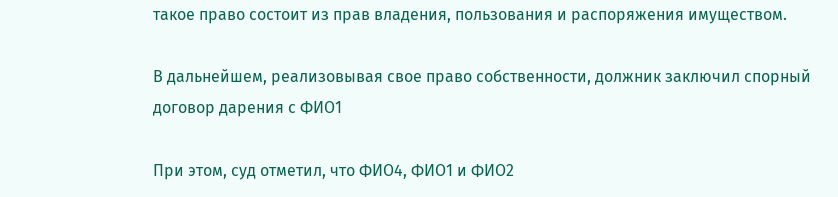такое право состоит из прав владения, пользования и распоряжения имуществом.

В дальнейшем, реализовывая свое право собственности, должник заключил спорный договор дарения с ФИО1

При этом, суд отметил, что ФИО4, ФИО1 и ФИО2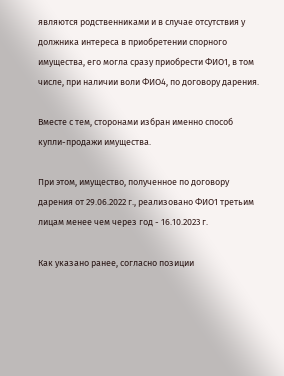являются родственниками и в случае отсутствия у должника интереса в приобретении спорного имущества, его могла сразу приобрести ФИО1, в том числе, при наличии воли ФИО4, по договору дарения.

Вместе с тем, сторонами избран именно способ купли-продажи имущества.

При этом, имущество, полученное по договору дарения от 29.06.2022 г., реализовано ФИО1 третьим лицам менее чем через год - 16.10.2023 г.

Как указано ранее, согласно позиции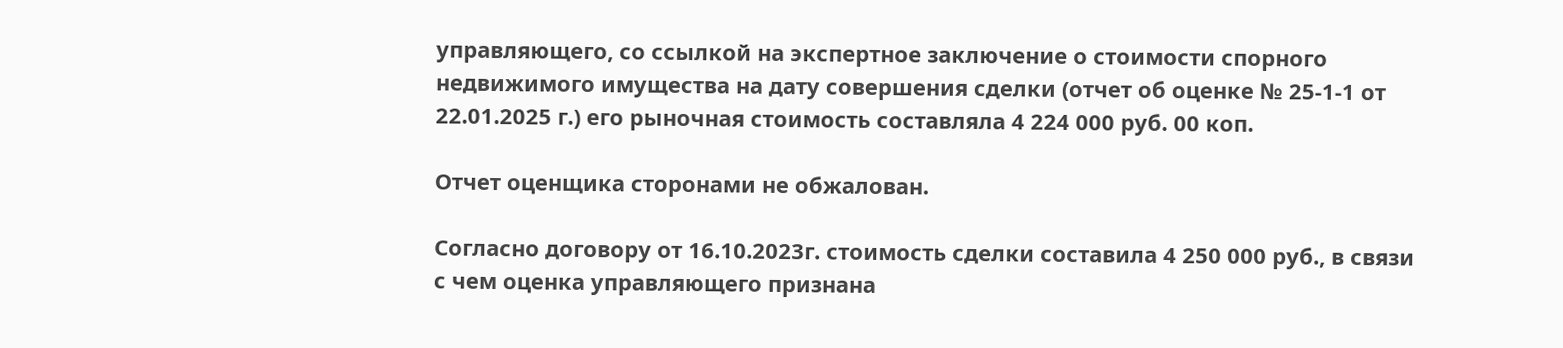управляющего, со ссылкой на экспертное заключение о стоимости спорного недвижимого имущества на дату совершения сделки (отчет об оценке № 25-1-1 от 22.01.2025 г.) его рыночная стоимость составляла 4 224 000 руб. 00 коп.

Отчет оценщика сторонами не обжалован.

Согласно договору от 16.10.2023г. стоимость сделки составила 4 250 000 руб., в связи с чем оценка управляющего признана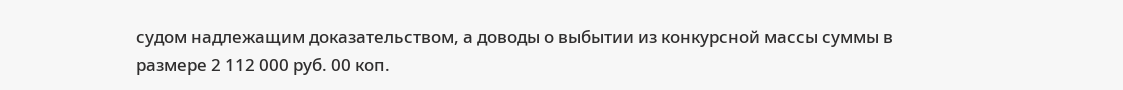судом надлежащим доказательством, а доводы о выбытии из конкурсной массы суммы в размере 2 112 000 руб. 00 коп.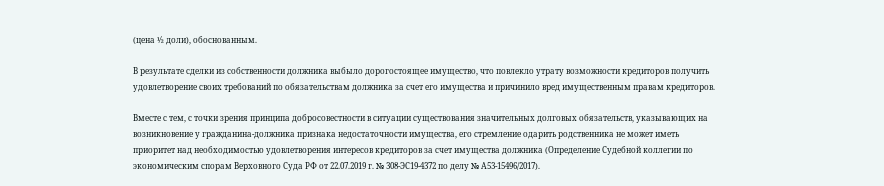(цена ½ доли), обоснованным.

В результате сделки из собственности должника выбыло дорогостоящее имущество, что повлекло утрату возможности кредиторов получить удовлетворение своих требований по обязательствам должника за счет его имущества и причинило вред имущественным правам кредиторов.

Вместе с тем, с точки зрения принципа добросовестности в ситуации существования значительных долговых обязательств, указывающих на возникновение у гражданина-должника признака недостаточности имущества, его стремление одарить родственника не может иметь приоритет над необходимостью удовлетворения интересов кредиторов за счет имущества должника (Определение Судебной коллегии по экономическим спорам Верховного Суда РФ от 22.07.2019 г. № 308-ЭС19-4372 по делу № А53-15496/2017).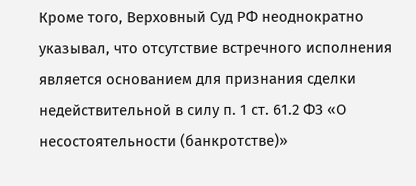Кроме того, Верховный Суд РФ неоднократно указывал, что отсутствие встречного исполнения является основанием для признания сделки недействительной в силу п. 1 ст. 61.2 ФЗ «О несостоятельности (банкротстве)»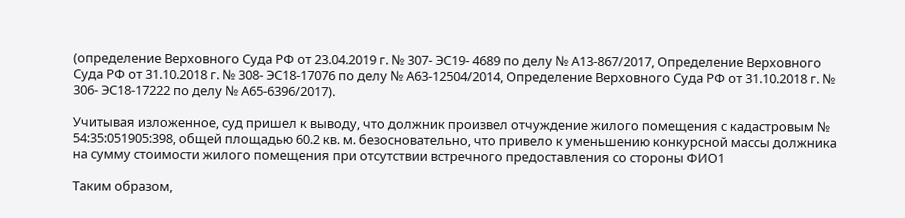(определение Верховного Суда РФ от 23.04.2019 г. № 307- ЭС19- 4689 по делу № А13-867/2017, Определение Верховного Суда РФ от 31.10.2018 г. № 308- ЭС18-17076 по делу № А63-12504/2014, Определение Верховного Суда РФ от 31.10.2018 г. № 306- ЭС18-17222 по делу № А65-6396/2017).

Учитывая изложенное, суд пришел к выводу, что должник произвел отчуждение жилого помещения с кадастровым № 54:35:051905:398, общей площадью 60.2 кв. м. безосновательно, что привело к уменьшению конкурсной массы должника на сумму стоимости жилого помещения при отсутствии встречного предоставления со стороны ФИО1

Таким образом,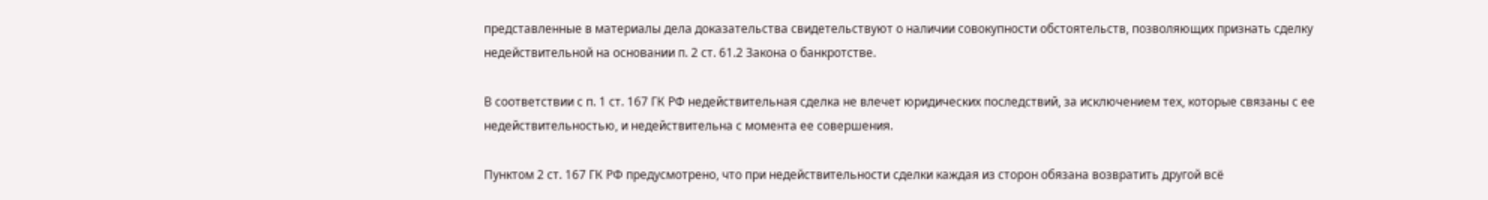представленные в материалы дела доказательства свидетельствуют о наличии совокупности обстоятельств, позволяющих признать сделку недействительной на основании п. 2 ст. 61.2 Закона о банкротстве.

В соответствии с п. 1 ст. 167 ГК РФ недействительная сделка не влечет юридических последствий, за исключением тех, которые связаны с ее недействительностью, и недействительна с момента ее совершения.

Пунктом 2 ст. 167 ГК РФ предусмотрено, что при недействительности сделки каждая из сторон обязана возвратить другой всё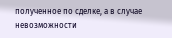полученное по сделке, а в случае невозможности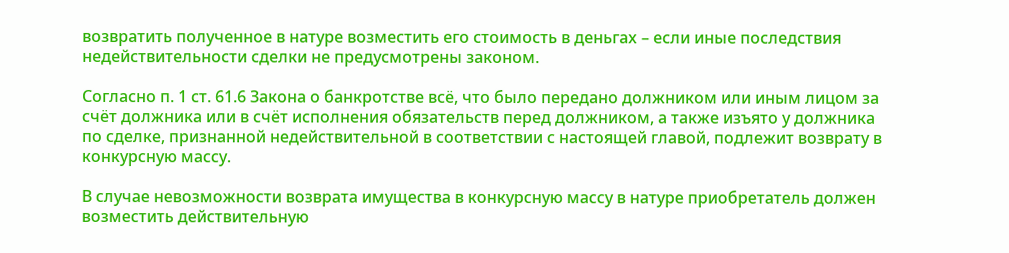возвратить полученное в натуре возместить его стоимость в деньгах – если иные последствия недействительности сделки не предусмотрены законом.

Согласно п. 1 ст. 61.6 Закона о банкротстве всё, что было передано должником или иным лицом за счёт должника или в счёт исполнения обязательств перед должником, а также изъято у должника по сделке, признанной недействительной в соответствии с настоящей главой, подлежит возврату в конкурсную массу.

В случае невозможности возврата имущества в конкурсную массу в натуре приобретатель должен возместить действительную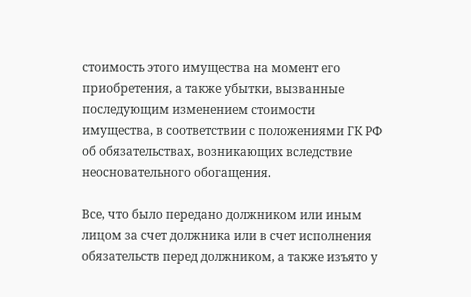стоимость этого имущества на момент его приобретения, а также убытки, вызванные последующим изменением стоимости имущества, в соответствии с положениями ГК РФ об обязательствах, возникающих вследствие неосновательного обогащения.

Все, что было передано должником или иным лицом за счет должника или в счет исполнения обязательств перед должником, а также изъято у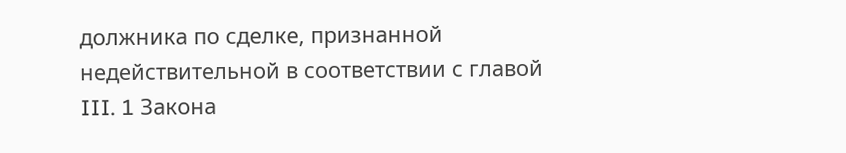должника по сделке, признанной недействительной в соответствии с главой III. 1 Закона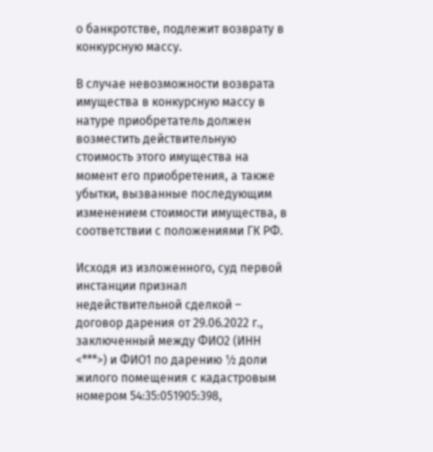о банкротстве, подлежит возврату в конкурсную массу.

В случае невозможности возврата имущества в конкурсную массу в натуре приобретатель должен возместить действительную стоимость этого имущества на момент его приобретения, а также убытки, вызванные последующим изменением стоимости имущества, в соответствии с положениями ГК РФ.

Исходя из изложенного, суд первой инстанции признал недействительной сделкой – договор дарения от 29.06.2022 г., заключенный между ФИО2 (ИНН <***>) и ФИО1 по дарению ½ доли жилого помещения с кадастровым номером 54:35:051905:398,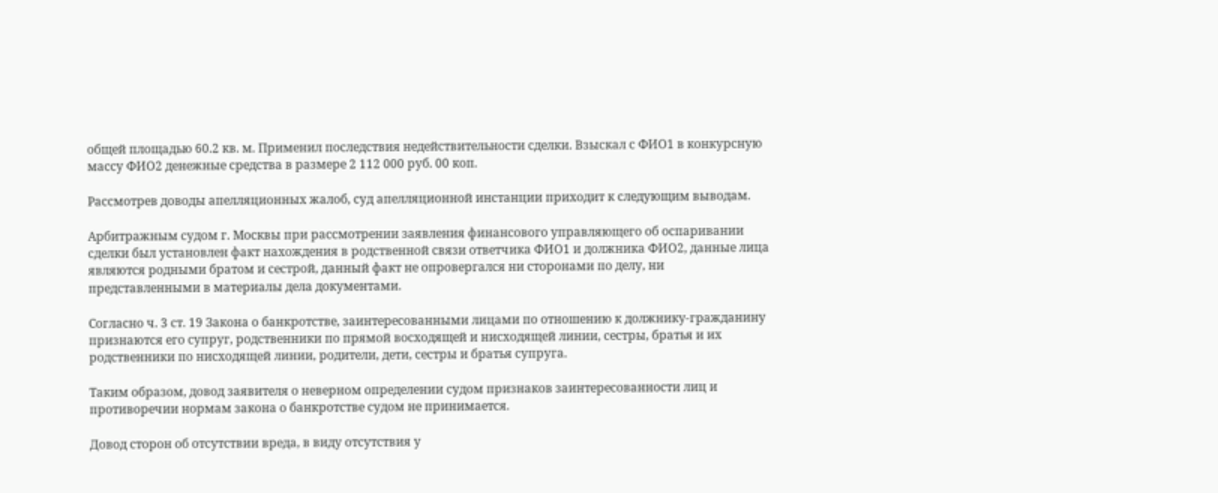общей площадью 60.2 кв. м. Применил последствия недействительности сделки. Взыскал с ФИО1 в конкурсную массу ФИО2 денежные средства в размере 2 112 000 руб. 00 коп.

Рассмотрев доводы апелляционных жалоб, суд апелляционной инстанции приходит к следующим выводам.

Арбитражным судом г. Москвы при рассмотрении заявления финансового управляющего об оспаривании сделки был установлен факт нахождения в родственной связи ответчика ФИО1 и должника ФИО2, данные лица являются родными братом и сестрой, данный факт не опровергался ни сторонами по делу, ни представленными в материалы дела документами.

Согласно ч. 3 ст. 19 Закона о банкротстве, заинтересованными лицами по отношению к должнику-гражданину признаются его супруг, родственники по прямой восходящей и нисходящей линии, сестры, братья и их родственники по нисходящей линии, родители, дети, сестры и братья супруга.

Таким образом, довод заявителя о неверном определении судом признаков заинтересованности лиц и противоречии нормам закона о банкротстве судом не принимается.

Довод сторон об отсутствии вреда, в виду отсутствия у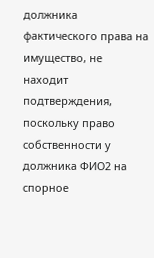должника фактического права на имущество, не находит подтверждения, поскольку право собственности у должника ФИО2 на спорное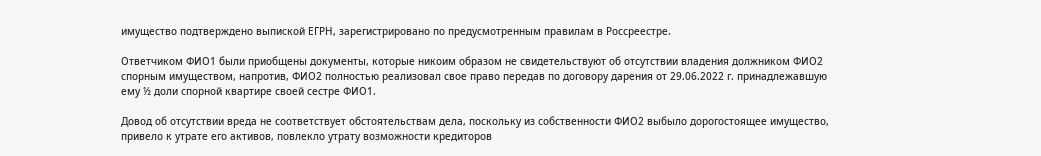имущество подтверждено выпиской ЕГРН, зарегистрировано по предусмотренным правилам в Россреестре.

Ответчиком ФИО1 были приобщены документы, которые никоим образом не свидетельствуют об отсутствии владения должником ФИО2 спорным имуществом, напротив, ФИО2 полностью реализовал свое право передав по договору дарения от 29.06.2022 г. принадлежавшую ему ½ доли спорной квартире своей сестре ФИО1.

Довод об отсутствии вреда не соответствует обстоятельствам дела, поскольку из собственности ФИО2 выбыло дорогостоящее имущество, привело к утрате его активов, повлекло утрату возможности кредиторов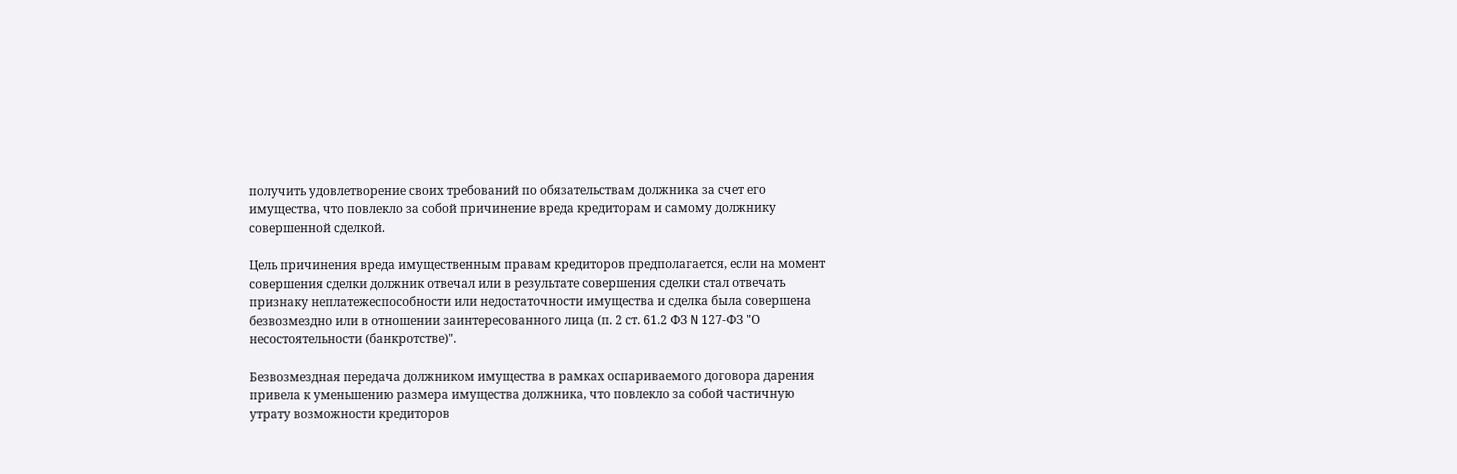получить удовлетворение своих требований по обязательствам должника за счет его имущества, что повлекло за собой причинение вреда кредиторам и самому должнику совершенной сделкой.

Цель причинения вреда имущественным правам кредиторов предполагается, если на момент совершения сделки должник отвечал или в результате совершения сделки стал отвечать признаку неплатежеспособности или недостаточности имущества и сделка была совершена безвозмездно или в отношении заинтересованного лица (п. 2 ст. 61.2 ФЗ N 127-ФЗ "О несостоятельности (банкротстве)".

Безвозмездная передача должником имущества в рамках оспариваемого договора дарения привела к уменьшению размера имущества должника, что повлекло за собой частичную утрату возможности кредиторов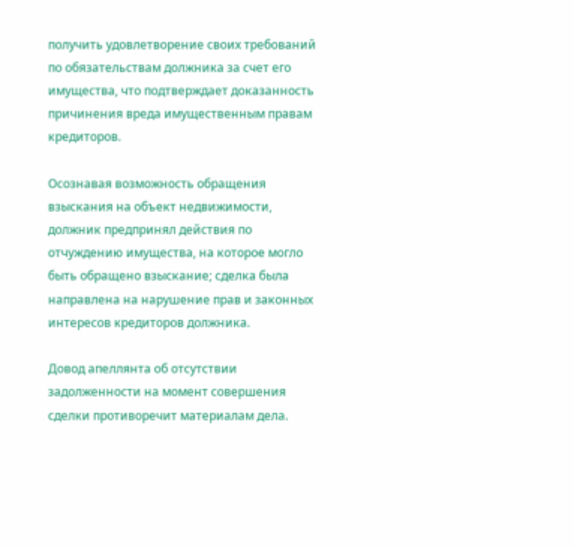получить удовлетворение своих требований по обязательствам должника за счет его имущества, что подтверждает доказанность причинения вреда имущественным правам кредиторов.

Осознавая возможность обращения взыскания на объект недвижимости, должник предпринял действия по отчуждению имущества, на которое могло быть обращено взыскание; сделка была направлена на нарушение прав и законных интересов кредиторов должника.

Довод апеллянта об отсутствии задолженности на момент совершения сделки противоречит материалам дела.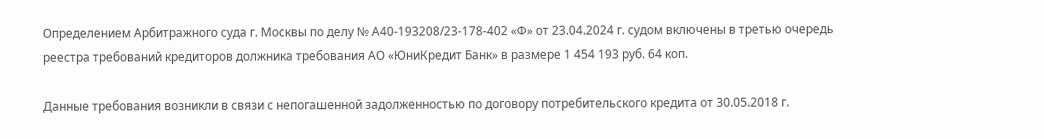Определением Арбитражного суда г. Москвы по делу № А40-193208/23-178-402 «Ф» от 23.04.2024 г. судом включены в третью очередь реестра требований кредиторов должника требования АО «ЮниКредит Банк» в размере 1 454 193 руб. 64 коп.

Данные требования возникли в связи с непогашенной задолженностью по договору потребительского кредита от 30.05.2018 г.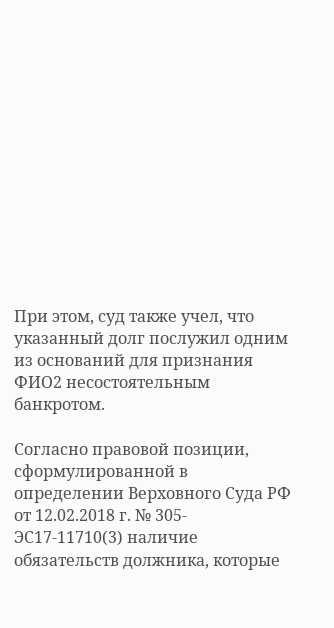При этом, суд также учел, что указанный долг послужил одним из оснований для признания ФИО2 несостоятельным банкротом.

Согласно правовой позиции, сформулированной в определении Верховного Суда РФ от 12.02.2018 г. № 305-ЭС17-11710(3) наличие обязательств должника, которые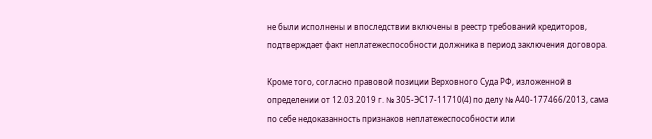не были исполнены и впоследствии включены в реестр требований кредиторов, подтверждает факт неплатежеспособности должника в период заключения договора.

Кроме того, согласно правовой позиции Верховного Суда РФ, изложенной в определении от 12.03.2019 г. № 305-ЭС17-11710(4) по делу № А40-177466/2013, сама по себе недоказанность признаков неплатежеспособности или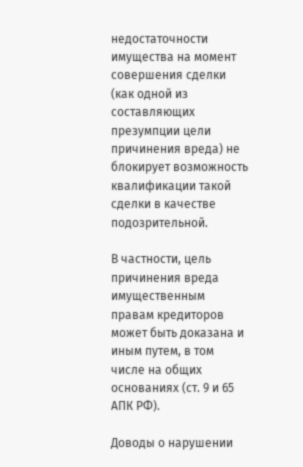недостаточности имущества на момент совершения сделки (как одной из составляющих презумпции цели причинения вреда) не блокирует возможность квалификации такой сделки в качестве подозрительной.

В частности, цель причинения вреда имущественным правам кредиторов может быть доказана и иным путем, в том числе на общих основаниях (ст. 9 и 65 АПК РФ).

Доводы о нарушении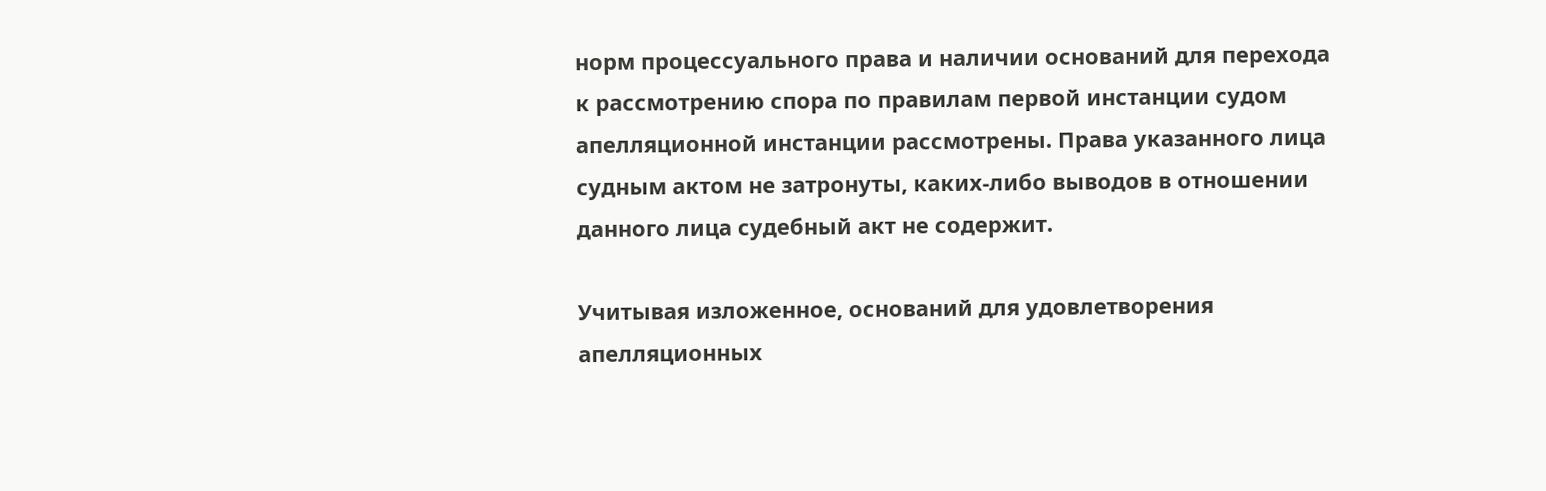норм процессуального права и наличии оснований для перехода к рассмотрению спора по правилам первой инстанции судом апелляционной инстанции рассмотрены. Права указанного лица судным актом не затронуты, каких-либо выводов в отношении данного лица судебный акт не содержит.

Учитывая изложенное, оснований для удовлетворения апелляционных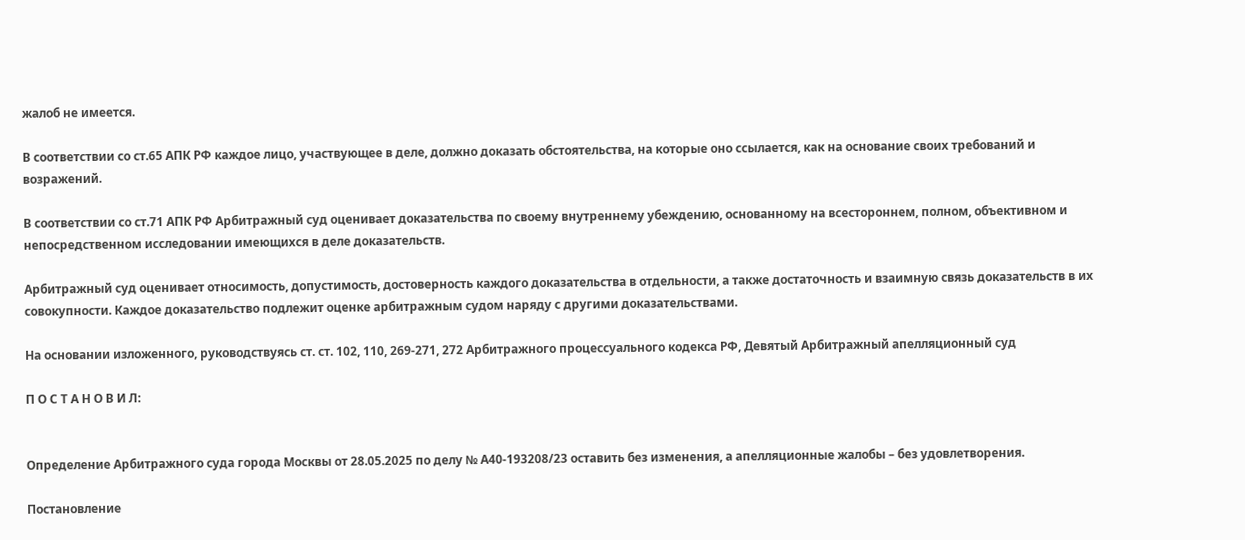жалоб не имеется.

В соответствии со ст.65 АПК РФ каждое лицо, участвующее в деле, должно доказать обстоятельства, на которые оно ссылается, как на основание своих требований и возражений.

В соответствии со ст.71 АПК РФ Арбитражный суд оценивает доказательства по своему внутреннему убеждению, основанному на всестороннем, полном, объективном и непосредственном исследовании имеющихся в деле доказательств.

Арбитражный суд оценивает относимость, допустимость, достоверность каждого доказательства в отдельности, а также достаточность и взаимную связь доказательств в их совокупности. Каждое доказательство подлежит оценке арбитражным судом наряду с другими доказательствами.

На основании изложенного, руководствуясь ст. ст. 102, 110, 269-271, 272 Арбитражного процессуального кодекса РФ, Девятый Арбитражный апелляционный суд

П О С Т А Н О В И Л:


Определение Арбитражного суда города Москвы от 28.05.2025 по делу № А40-193208/23 оставить без изменения, а апелляционные жалобы – без удовлетворения.

Постановление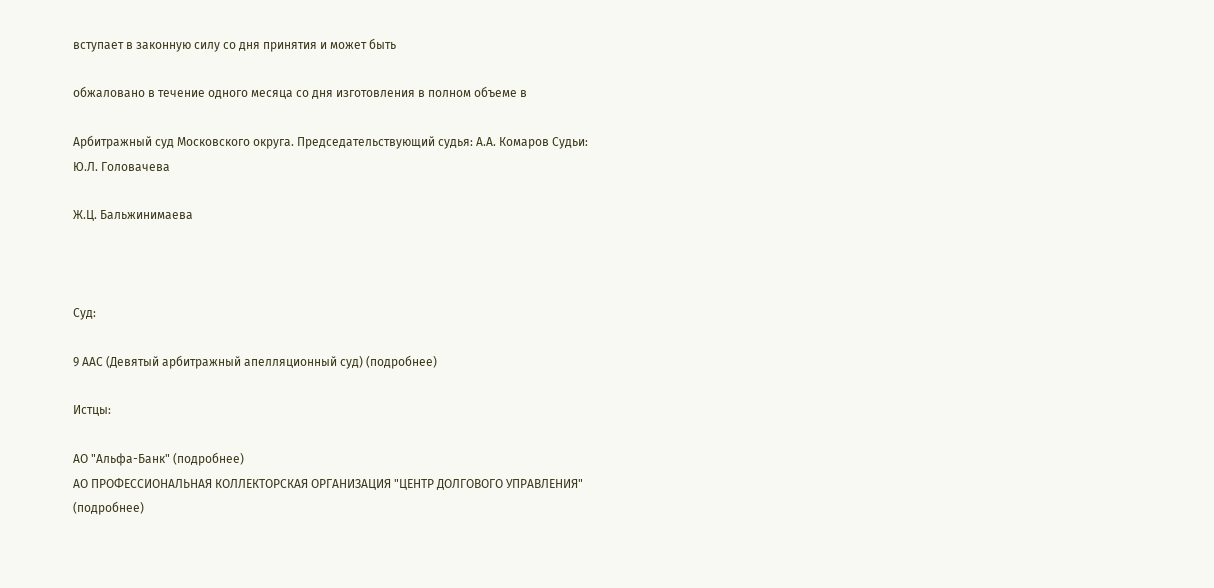вступает в законную силу со дня принятия и может быть

обжаловано в течение одного месяца со дня изготовления в полном объеме в

Арбитражный суд Московского округа. Председательствующий судья: А.А. Комаров Судьи: Ю.Л. Головачева

Ж.Ц. Бальжинимаева



Суд:

9 ААС (Девятый арбитражный апелляционный суд) (подробнее)

Истцы:

АО "Альфа-Банк" (подробнее)
АО ПРОФЕССИОНАЛЬНАЯ КОЛЛЕКТОРСКАЯ ОРГАНИЗАЦИЯ "ЦЕНТР ДОЛГОВОГО УПРАВЛЕНИЯ" (подробнее)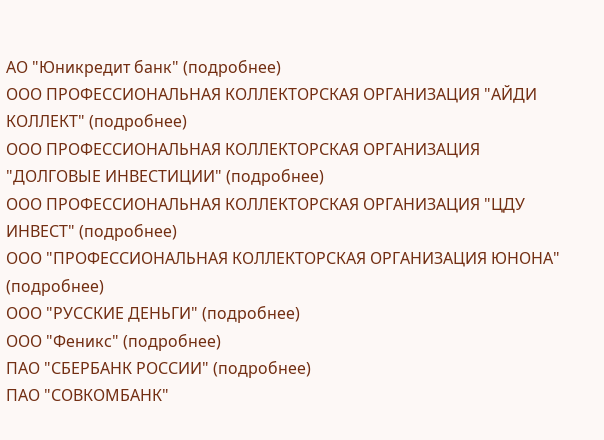АО "Юникредит банк" (подробнее)
ООО ПРОФЕССИОНАЛЬНАЯ КОЛЛЕКТОРСКАЯ ОРГАНИЗАЦИЯ "АЙДИ КОЛЛЕКТ" (подробнее)
ООО ПРОФЕССИОНАЛЬНАЯ КОЛЛЕКТОРСКАЯ ОРГАНИЗАЦИЯ "ДОЛГОВЫЕ ИНВЕСТИЦИИ" (подробнее)
ООО ПРОФЕССИОНАЛЬНАЯ КОЛЛЕКТОРСКАЯ ОРГАНИЗАЦИЯ "ЦДУ ИНВЕСТ" (подробнее)
ООО "ПРОФЕССИОНАЛЬНАЯ КОЛЛЕКТОРСКАЯ ОРГАНИЗАЦИЯ ЮНОНА" (подробнее)
ООО "РУССКИЕ ДЕНЬГИ" (подробнее)
ООО "Феникс" (подробнее)
ПАО "СБЕРБАНК РОССИИ" (подробнее)
ПАО "СОВКОМБАНК"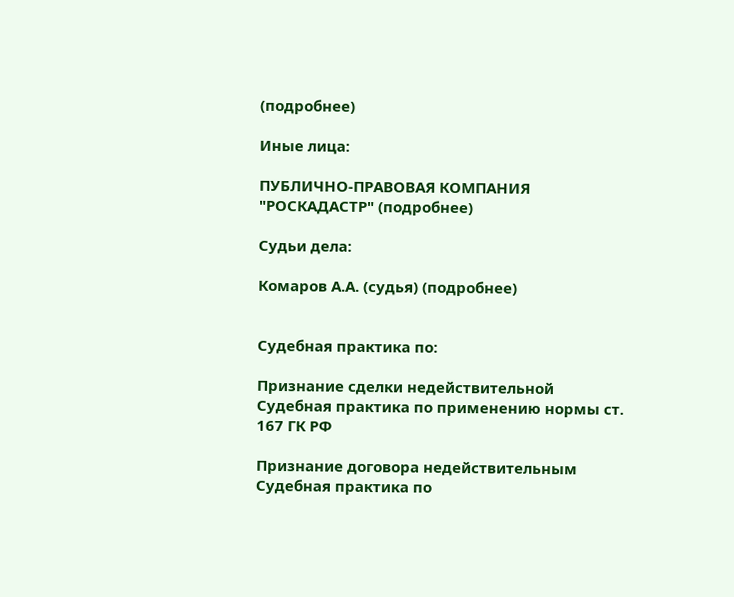(подробнее)

Иные лица:

ПУБЛИЧНО-ПРАВОВАЯ КОМПАНИЯ "РОСКАДАСТР" (подробнее)

Судьи дела:

Комаров А.А. (судья) (подробнее)


Судебная практика по:

Признание сделки недействительной
Судебная практика по применению нормы ст. 167 ГК РФ

Признание договора недействительным
Судебная практика по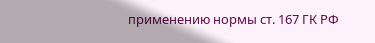применению нормы ст. 167 ГК РФ